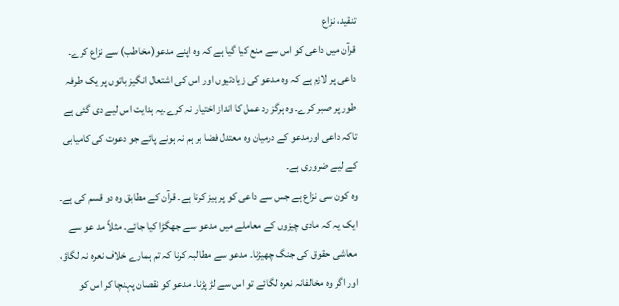تنقید، نزاع
قرآن میں داعی کو اس سے منع کیا گیا ہے کہ وہ اپنے مدعو(مخاطب) سے نزاع کرے۔ داعی پر لازم ہے کہ وہ مدعو کی زیادتیوں اور اس کی اشتعال انگیز باتوں پر یک طرفہ طور پر صبر کرے۔ وہ ہرگز رد عمل کا انداز اختیار نہ کرے۔یہ ہدایت اس لیے دی گئی ہے تاکہ داعی اورمدعو کے درمیان وہ معتدل فضا بر ہم نہ ہونے پائے جو دعوت کی کامیابی کے لیے ضروری ہے۔
وہ کون سی نزاع ہے جس سے داعی کو پر ہیز کرنا ہے۔ قرآن کے مطابق وہ دو قسم کی ہے۔ ایک یہ کہ مادی چیزوں کے معاملے میں مدعو سے جھگڑا کیا جائے۔ مثلاً مد عو سے معاشی حقوق کی جنگ چھیڑنا۔ مدعو سے مطالبہ کرنا کہ تم ہمارے خلاف نعرہ نہ لگاؤ، اور اگر وہ مخالفانہ نعرہ لگائے تو اس سے لڑ پڑنا۔ مدعو کو نقصان پہنچا کر اس کو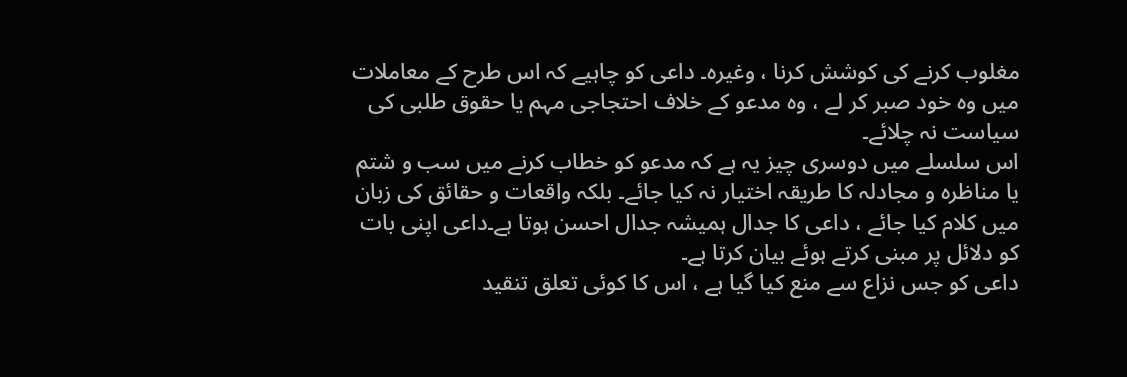مغلوب کرنے کی کوشش کرنا ، وغیرہ۔ داعی کو چاہیے کہ اس طرح کے معاملات میں وہ خود صبر کر لے ، وہ مدعو کے خلاف احتجاجی مہم یا حقوق طلبی کی سیاست نہ چلائے۔
اس سلسلے میں دوسری چیز یہ ہے کہ مدعو کو خطاب کرنے میں سب و شتم یا مناظرہ و مجادلہ کا طریقہ اختیار نہ کیا جائے۔ بلکہ واقعات و حقائق کی زبان میں کلام کیا جائے ، داعی کا جدال ہمیشہ جدال احسن ہوتا ہے۔داعی اپنی بات کو دلائل پر مبنی کرتے ہوئے بیان کرتا ہے۔
داعی کو جس نزاع سے منع کیا گیا ہے ، اس کا کوئی تعلق تنقید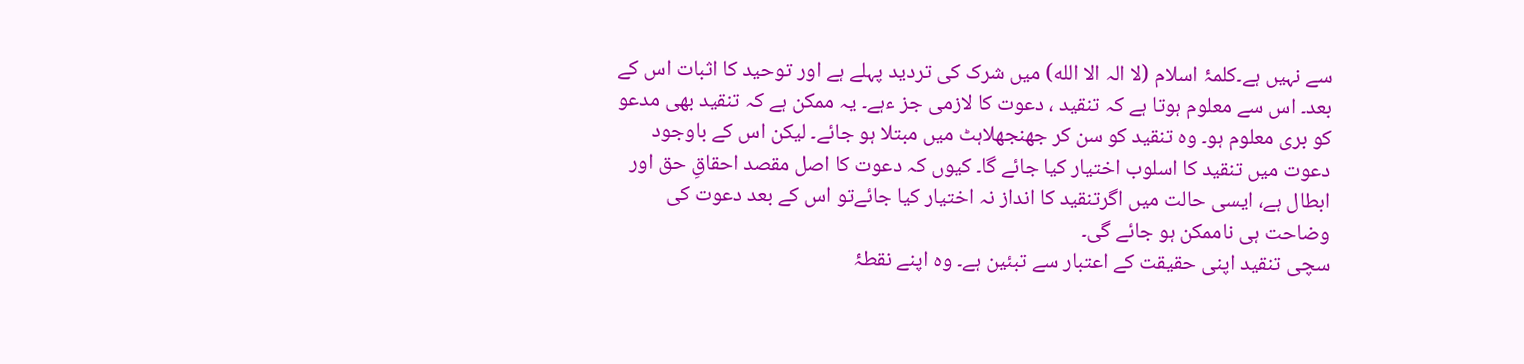سے نہیں ہے۔کلمۂ اسلام (لا الہ الا الله) میں شرک کی تردید پہلے ہے اور توحید کا اثبات اس کے بعد۔ اس سے معلوم ہوتا ہے کہ تنقید ، دعوت کا لازمی جز ءہے۔ یہ ممکن ہے کہ تنقید بھی مدعو کو بری معلوم ہو۔ وہ تنقید کو سن کر جھنجھلاہٹ میں مبتلا ہو جائے۔ لیکن اس کے باوجود دعوت میں تنقید کا اسلوب اختیار کیا جائے گا۔ کیوں کہ دعوت کا اصل مقصد احقاقِ حق اور ابطال ہے، ایسی حالت میں اگرتنقید کا انداز نہ اختیار کیا جائےتو اس کے بعد دعوت کی وضاحت ہی ناممکن ہو جائے گی۔
سچی تنقید اپنی حقیقت کے اعتبار سے تبئین ہے۔ وہ اپنے نقطۂ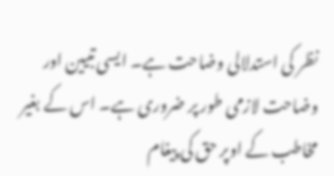نظر کی استدلالی وضاحت ہے۔ ایسی تبیین اور وضاحت لازمی طور پر ضروری ہے۔ اس کے بغیر مخاطب کے اوپر حق کی پیغام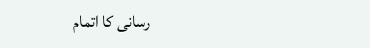رسانی کا اتمام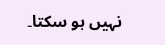نہیں ہو سکتا۔